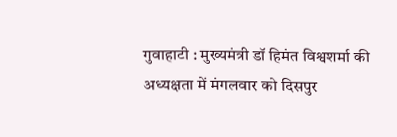गुवाहाटी : मुख्यमंत्री डॉ हिमंत विश्वशर्मा की अध्यक्षता में मंगलवार को दिसपुर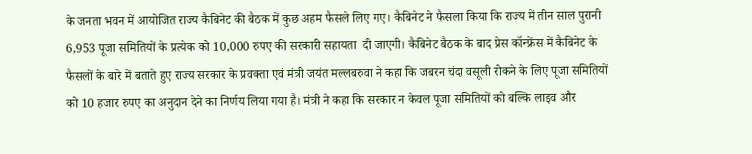के जनता भवन में आयोजित राज्य कैबिनेट की बैठक में कुछ अहम फैसले लिए गए। कैबिनेट ने फैसला किया कि राज्य में तीन साल पुरानी 6,953 पूजा समितियों के प्रत्येक को 10,000 रुपए की सरकारी सहायता  दी जाएगी। कैबिनेट बैठक के बाद प्रेस कॉन्फ्रेंस में कैबिनेट के फैसलों के बारे में बताते हुए राज्य सरकार के प्रवक्ता एवं मंत्री जयंत मल्लबरुवा ने कहा कि जबरन चंदा वसूली रोकने के लिए पूजा समितियों को 10 हजार रुपए का अनुदान देने का निर्णय लिया गया है। मंत्री ने कहा कि सरकार न केवल पूजा समितियों को बल्कि लाइव और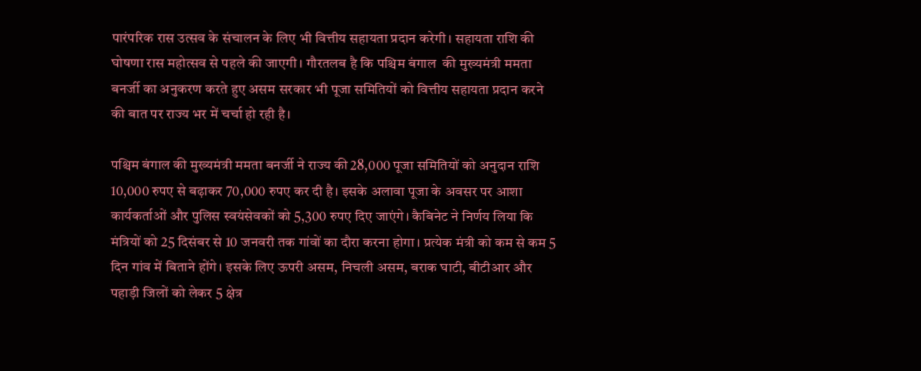पारंपरिक रास उत्सव के संचालन के लिए भी वित्तीय सहायता प्रदान करेगी। सहायता राशि की घोषणा रास महोत्सव से पहले की जाएगी। गौरतलब है कि पश्चिम बंगाल  की मुख्यमंत्री ममता बनर्जी का अनुकरण करते हुए असम सरकार भी पूजा समितियों को वित्तीय सहायता प्रदान करने की बात पर राज्य भर में चर्चा हो रही है।

पश्चिम बंगाल की मुख्यमंत्री ममता बनर्जी ने राज्य की 28,000 पूजा समितियों को अनुदान राशि 10,000 रुपए से बढ़ाकर 70,000 रुपए कर दी है। इसके अलावा पूजा के अवसर पर आशा कार्यकर्ताओं और पुलिस स्वयंसेवकों को 5,300 रुपए दिए जाएंगे। कैबिनेट ने निर्णय लिया कि मंत्रियों को 25 दिसंबर से 10 जनवरी तक गांवों का दौरा करना होगा। प्रत्येक मंत्री को कम से कम 5 दिन गांव में बिताने होंगे। इसके लिए ऊपरी असम, निचली असम, बराक घाटी, बीटीआर और पहाड़ी जिलों को लेकर 5 क्षेत्र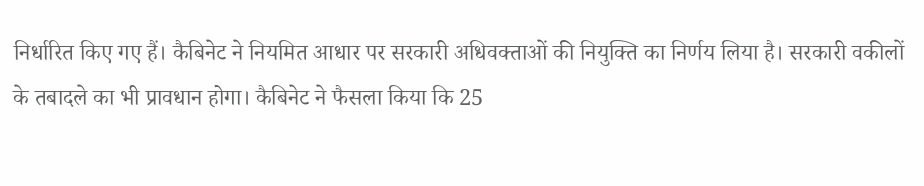निर्धारित किए गए हैं। कैबिनेट ने नियमित आधार पर सरकारी अधिवक्ताओं की नियुक्ति का निर्णय लिया है। सरकारी वकीलों के तबादले का भी प्रावधान होगा। कैबिनेट ने फैसला किया कि 25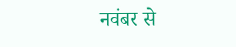नवंबर से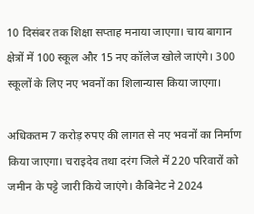10 दिसंबर तक शिक्षा सप्ताह मनाया जाएगा। चाय बागान क्षेत्रों में 100 स्कूल और 15 नए कॉलेज खोले जाएंगे। 300 स्कूलों के लिए नए भवनों का शिलान्यास किया जाएगा।

अधिकतम 7 करोड़ रुपए की लागत से नए भवनों का निर्माण किया जाएगा। चराइदेव तथा दरंग जिले में 220 परिवारों को जमीन के पट्टे जारी किये जाएंगे। कैबिनेट ने 2024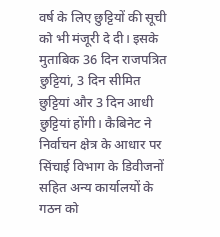वर्ष के लिए छुट्टियों की सूची को भी मंजूरी दे दी। इसके मुताबिक 36 दिन राजपत्रित छुट्टियां, 3 दिन सीमित छुट्टियां और 3 दिन आधी छुट्टियां होंगी। कैबिनेट ने निर्वाचन क्षेत्र के आधार पर सिंचाई विभाग के डिवीजनों सहित अन्य कार्यालयों के गठन को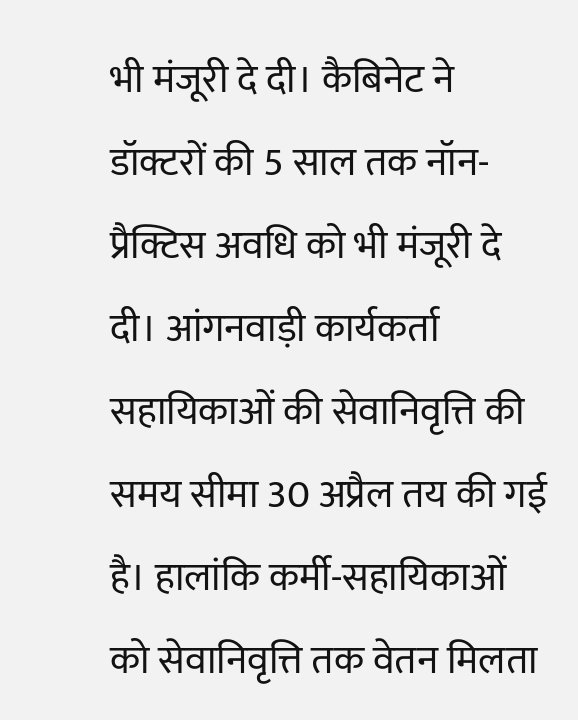भी मंजूरी दे दी। कैबिनेट ने डॉक्टरों की 5 साल तक नॉन-प्रैक्टिस अवधि को भी मंजूरी दे दी। आंगनवाड़ी कार्यकर्ता सहायिकाओं की सेवानिवृत्ति की समय सीमा 30 अप्रैल तय की गई है। हालांकि कर्मी-सहायिकाओं को सेवानिवृत्ति तक वेतन मिलता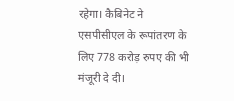रहेगा। कैबिनेट ने एसपीसीएल के रूपांतरण के लिए 778 करोड़ रुपए की भी मंजूरी दे दी।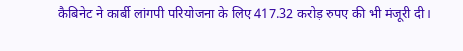कैबिनेट ने कार्बी लांगपी परियोजना के लिए 417.32 करोड़ रुपए की भी मंजूरी दी।